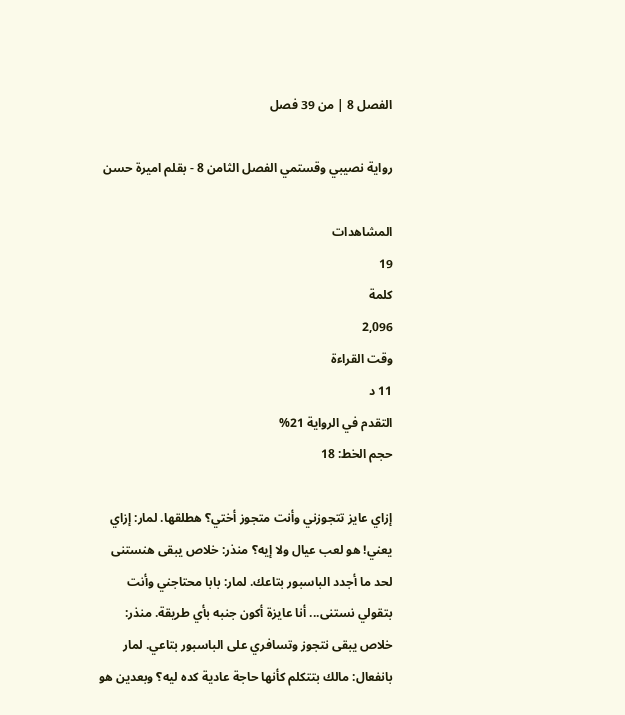الفصل 8 | من 39 فصل

رواية نصيبي وقستمي الفصل الثامن 8 - بقلم اميرة حسن

المشاهدات
19
كلمة
2,096
وقت القراءة
11 د
التقدم في الرواية 21%
حجم الخط: 18

إزاي عايز تتجوزني وأنت متجوز أختي؟ هطلقها. لمار: إزاي يعني! هو لعب عيال ولا إيه؟ منذر: خلاص يبقى هنستنى لحد ما أجدد الباسبور بتاعك. لمار: بابا محتاجني وأنت بتقولي نستنى... أنا عايزة أكون جنبه بأي طريقة. منذر: خلاص يبقى نتجوز وتسافري على الباسبور بتاعي. لمار بانفعال: مالك بتتكلم كأنها حاجة عادية كده ليه؟ وبعدين هو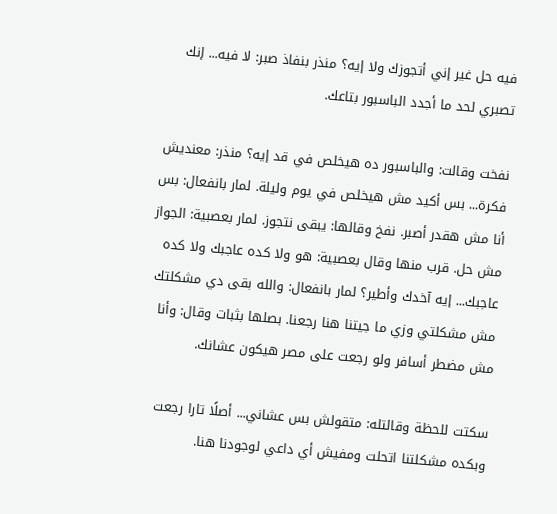فيه حل غير إني أتجوزك ولا إيه؟ منذر بنفاذ صبر: لا فيه... إنك تصبري لحد ما أجدد الباسبور بتاعك.

نفخت وقالت: والباسبور ده هيخلص في قد إيه؟ منذر: معنديش فكرة... بس أكيد مش هيخلص في يوم وليلة. لمار بانفعال: بس أنا مش هقدر أصبر. نفخ وقالها: يبقى نتجوز. لمار بعصبية: الجواز مش حل. قرب منها وقال بعصبية: هو ولا كده عاجبك ولا كده عاجبك... إيه آخدك وأطير؟ لمار بانفعال: والله بقى دي مشكلتك مش مشكلتي وزي ما جيتنا هنا رجعنا. بصلها بثبات وقال: وأنا مش مضطر أسافر ولو رجعت على مصر هيكون عشانك.

سكتت للحظة وقالتله: متقولش بس عشاني... أصلًا تارا رجعت وبكده مشكلتنا اتحلت ومفيش أي داعي لوجودنا هنا.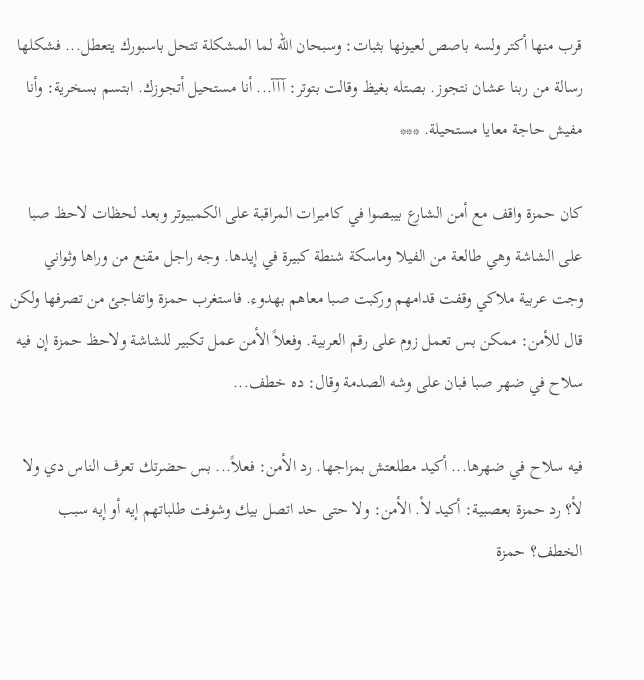قرب منها أكتر ولسه باصص لعيونها بثبات: وسبحان الله لما المشكلة تتحل باسبورك يتعطل... فشكلها رسالة من ربنا عشان نتجوز. بصتله بغيظ وقالت بتوتر: آآآ... أنا مستحيل أتجوزك. ابتسم بسخرية: وأنا مفيش حاجة معايا مستحيلة. ***

كان حمزة واقف مع أمن الشارع بيبصوا في كاميرات المراقبة على الكمبيوتر وبعد لحظات لاحظ صبا على الشاشة وهي طالعة من الفيلا وماسكة شنطة كبيرة في إيدها. وجه راجل مقنع من وراها وثواني وجت عربية ملاكي وقفت قدامهم وركبت صبا معاهم بهدوء. فاستغرب حمزة واتفاجئ من تصرفها ولكن قال للأمن: ممكن بس تعمل زوم على رقم العربية. وفعلاً الأمن عمل تكبير للشاشة ولاحظ حمزة إن فيه سلاح في ضهر صبا فبان على وشه الصدمة وقال: ده خطف...

فيه سلاح في ضهرها... أكيد مطلعتش بمزاجها. رد الأمن: فعلاً... بس حضرتك تعرف الناس دي ولا لأ؟ رد حمزة بعصبية: أكيد لأ. الأمن: ولا حتى حد اتصل بيك وشوفت طلباتهم إيه أو إيه سبب الخطف؟ حمزة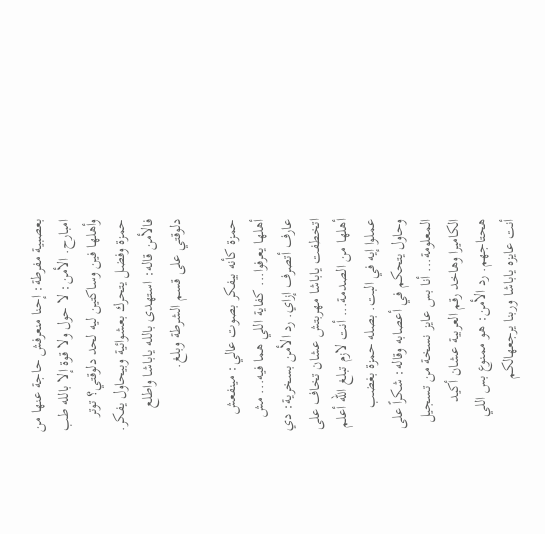بعصبية مفرطة: إحنا منعرفش حاجة عنها من امبارح. الأمن: لا حول ولا قوة إلا بالله طب وأهلها فين وساكتين ليه لحد دلوقتي؟ توتر حمزة وفضل يتحرك بعشوائية وبيحاول يفكر. فالأمن قاله: استهدى بالله ياباشا واطلع دلوقتي على قسم الشرطة وبلغ.

حمزة كأنه بيفكر بصوت عالي: مينفعش أهلها يعرفوا... كفاية اللي هما فيه... مش عارف أتصرف إزاي. رد الأمن بسخرية: دي اتخطفت ياباشا مهربتش عشان تخاف على أهلها من الصدمة... أنت لازم تبلغ الله أعلم عملوا إيه في البت. بصله حمزة بغضب وحاول يتحكم في أعصابه وقاله: شكراً على المعلومة... أنا بس عايز نسخة من تسجيل الكاميرا وهاخد رقم العربية عشان أكيد هحتاجهم. رد الأمن: هو ممنوع بس اللي أنت عايزه ياباشا وربنا يرجعهالكم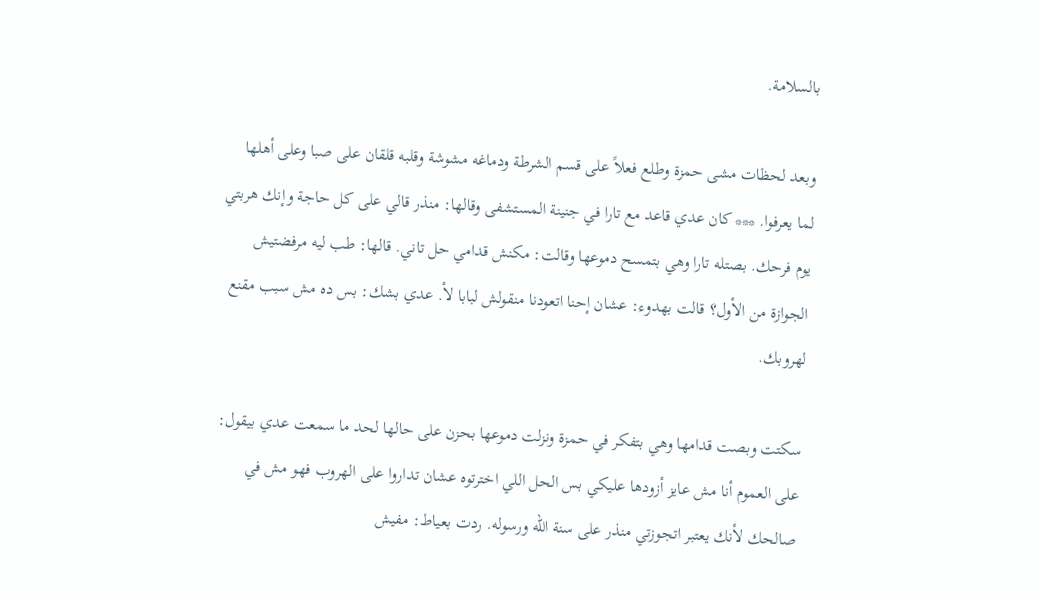بالسلامة.

وبعد لحظات مشى حمزة وطلع فعلاً على قسم الشرطة ودماغه مشوشة وقلبه قلقان على صبا وعلى أهلها لما يعرفوا. *** كان عدي قاعد مع تارا في جنينة المستشفى وقالها: منذر قالي على كل حاجة وإنك هربتي يوم فرحك. بصتله تارا وهي بتمسح دموعها وقالت: مكنش قدامي حل تاني. قالها: طب ليه مرفضتيش الجوازة من الأول؟ قالت بهدوء: عشان إحنا اتعودنا منقولش لبابا لأ. عدي بشك: بس ده مش سبب مقنع لهروبك.

سكتت وبصت قدامها وهي بتفكر في حمزة ونزلت دموعها بحزن على حالها لحد ما سمعت عدي بيقول: على العموم أنا مش عايز أزودها عليكي بس الحل اللي اخترتوه عشان تداروا على الهروب فهو مش في صالحك لأنك يعتبر اتجوزتي منذر على سنة الله ورسوله. ردت بعياط: مفيش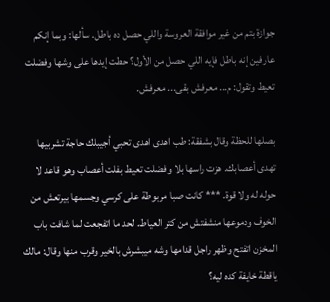جوازة بتم من غير موافقة العروسة واللي حصل ده باطل. سألها: وبما إنكم عارفين إنه باطل فإيه اللي حصل من الأول؟ حطت إيدها على وشها وفضلت تعيط وتقول: م... معرفش بقى... معرفش.

بصلها للحظة وقال بشفقة: طب اهدى اهدى تحبي أجيبلك حاجة تشربيها تهدى أعصابك. هزت راسها بلا وفضلت تعيط بفلت أعصاب وهو قاعد لا حوله له ولا قوة. *** كانت صبا مربوطة على كرسي وجسمها بيرتعش من الخوف ودموعها منشفتش من كتر العياط. لحد ما اتفجعت لما شافت باب المخزن اتفتح وظهر راجل قدامها وشه ميبشرش بالخير وقرب منها وقال: مالك ياقطة خايفة كده ليه؟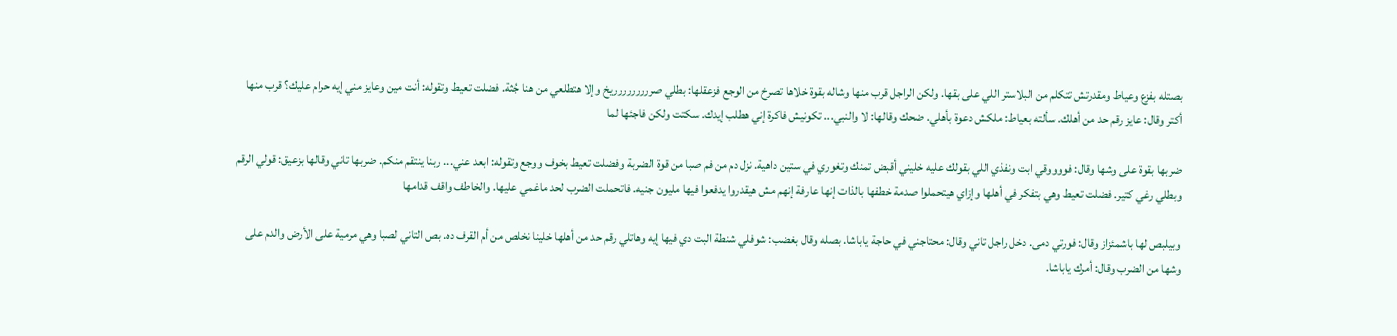بصتله بفزع وعياط ومقدرتش تتكلم من البلاستر اللي على بقها. ولكن الراجل قرب منها وشاله بقوة خلاها تصرخ من الوجع فزعقلها: بطلي صررررررررريخ وإلا هتطلعي من هنا جُثة. فضلت تعيط وتقوله: أنت مين وعايز مني إيه حرام عليك؟ قرب منها أكتر وقال: عايز رقم حد من أهلك. سألته بعياط: ملكش دعوة بأهلي. ضحك وقالها: لا والنبي... تكونيش فاكرة إني هطلب إيدك. سكتت ولكن فاجئها لما

ضربها بقوة على وشها وقال: فووووقي ابت ونفذي اللي بقولك عليه خليني أقبض تمنك وتغوري في ستين داهية. نزل دم من فم صبا من قوة الضربة وفضلت تعيط بخوف ووجع وتقوله: ابعد عني... ربنا ينتقم منكم. ضربها تاني وقالها بزعيق: قولي الرقم وبطلي رغي كتير. فضلت تعيط وهي بتفكر في أهلها وإزاي هيتحملوا صدمة خطفها بالذات إنها عارفة إنهم مش هيقدروا يدفعوا فيها مليون جنيه. فاتحملت الضرب لحد ماغمي عليها. والخاطف واقف قدامها

وبيلبص لها باشمئزاز وقال: فورتي دمى. دخل راجل تاني وقال: محتاجني في حاجة ياباشا. بصله وقال بغضب: شوفلي شنطة البت دي فيها إيه وهاتلي رقم حد من أهلها خلينا نخلص من أم القرف ده. بص التاني لصبا وهي مرمية على الأرض والدم على وشها من الضرب وقال: أمرك ياباشا.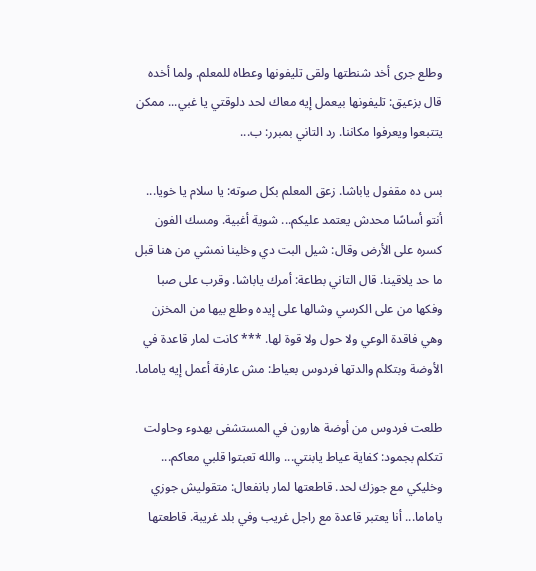وطلع جرى أخد شنطتها ولقى تليفونها وعطاه للمعلم. ولما أخده قال بزعيق: تليفونها بيعمل إيه معاك لحد دلوقتي يا غبي... ممكن يتتبعوا ويعرفوا مكاننا. رد التاني بمبرر: ب...

بس ده مقفول ياباشا. زعق المعلم بكل صوته: يا سلام يا خويا... أنتو أساسًا محدش يعتمد عليكم... شوية أغبية. ومسك الفون كسره على الأرض وقال: شيل البت دي وخلينا نمشي من هنا قبل ما حد يلاقينا. قال التاني بطاعة: أمرك ياباشا. وقرب على صبا وفكها من على الكرسي وشالها على إيده وطلع بيها من المخزن وهي فاقدة الوعي ولا حول ولا قوة لها. *** كانت لمار قاعدة في الأوضة وبتكلم والدتها فردوس بعياط: مش عارفة أعمل إيه ياماما.

طلعت فردوس من أوضة هارون في المستشفى بهدوء وحاولت تتكلم بجمود: كفاية عياط يابنتي... والله تعبتوا قلبي معاكم... وخليكي مع جوزك لحد. قاطعتها لمار بانفعال: متقوليش جوزي ياماما... أنا يعتبر قاعدة مع راجل غريب وفي بلد غريبة. قاطعتها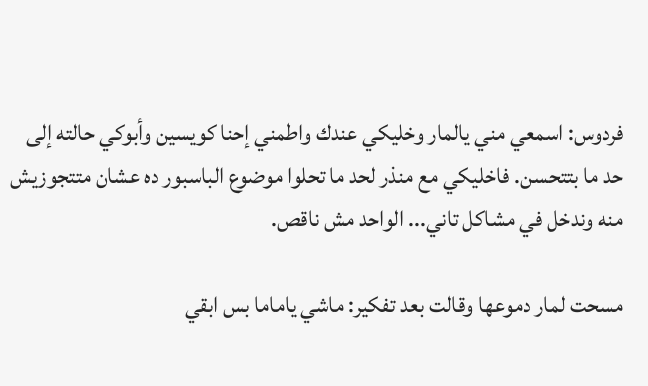فردوس: اسمعي مني يالمار وخليكي عندك واطمني إحنا كويسين وأبوكي حالته إلى حد ما بتتحسن. فاخليكي مع منذر لحد ما تحلوا موضوع الباسبور ده عشان متتجوزيش منه وندخل في مشاكل تاني... الواحد مش ناقص.

مسحت لمار دموعها وقالت بعد تفكير: ماشي ياماما بس ابقي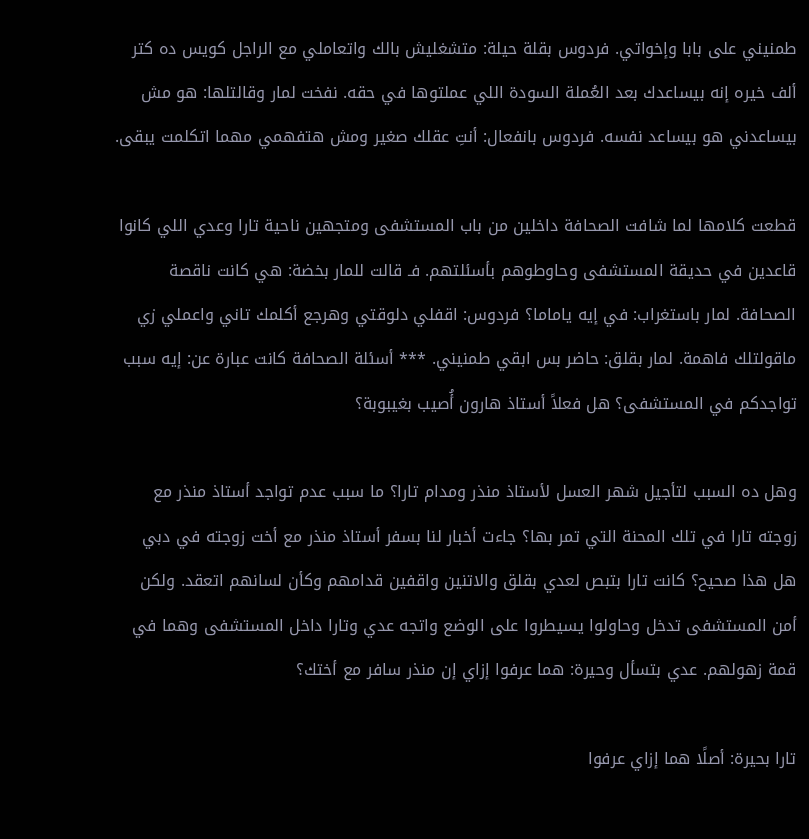طمنيني على بابا وإخواتي. فردوس بقلة حيلة: متشغليش بالك واتعاملي مع الراجل كويس ده كتر ألف خيره إنه بيساعدك بعد العُملة السودة اللي عملتوها في حقه. نفخت لمار وقالتلها: هو مش بيساعدني هو بيساعد نفسه. فردوس بانفعال: أنتِ عقلك صغير ومش هتفهمي مهما اتكلمت يبقى.

قطعت كلامها لما شافت الصحافة داخلين من باب المستشفى ومتجهين ناحية تارا وعدي اللي كانوا قاعدين في حديقة المستشفى وحاوطوهم بأسئلتهم. فـ قالت للمار بخضة: هي كانت ناقصة الصحافة. لمار باستغراب: في إيه ياماما؟ فردوس: اقفلي دلوقتي وهرجع أكلمك تاني واعملي زي ماقولتلك فاهمة. لمار بقلق: حاضر بس ابقي طمنيني. *** أسئلة الصحافة كانت عبارة عن: إيه سبب تواجدكم في المستشفى؟ هل فعلاً أستاذ هارون أُصيب بغيبوبة؟

وهل ده السبب لتأجيل شهر العسل لأستاذ منذر ومدام تارا؟ ما سبب عدم تواجد أستاذ منذر مع زوجته تارا في تلك المحنة التي تمر بها؟ جاءت أخبار لنا بسفر أستاذ منذر مع أخت زوجته في دبي هل هذا صحيح؟ كانت تارا بتبص لعدي بقلق والاتنين واقفين قدامهم وكأن لسانهم اتعقد. ولكن أمن المستشفى تدخل وحاولوا يسيطروا على الوضع واتجه عدي وتارا داخل المستشفى وهما في قمة زهولهم. عدي بتسأل وحيرة: هما عرفوا إزاي إن منذر سافر مع أختك؟

تارا بحيرة: أصلًا هما إزاي عرفوا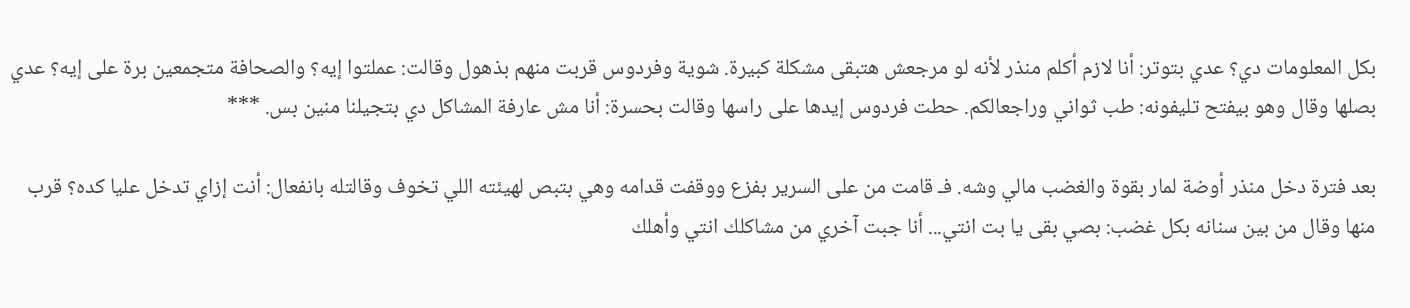بكل المعلومات دي؟ عدي بتوتر: أنا لازم أكلم منذر لأنه لو مرجعش هتبقى مشكلة كبيرة. شوية وفردوس قربت منهم بذهول وقالت: عملتوا إيه؟ والصحافة متجمعين برة على إيه؟ عدي بصلها وقال وهو بيفتح تليفونه: طب ثواني وراجعالكم. حطت فردوس إيدها على راسها وقالت بحسرة: أنا مش عارفة المشاكل دي بتجيلنا منين بس. ***

بعد فترة دخل منذر أوضة لمار بقوة والغضب مالي وشه. فـ قامت من على السرير بفزع ووقفت قدامه وهي بتبص لهيئته اللي تخوف وقالتله بانفعال: أنت إزاي تدخل عليا كده؟ قرب منها وقال من بين سنانه بكل غضب: بصي بقى يا بت انتي... أنا جبت آخري من مشاكلك انتي وأهلك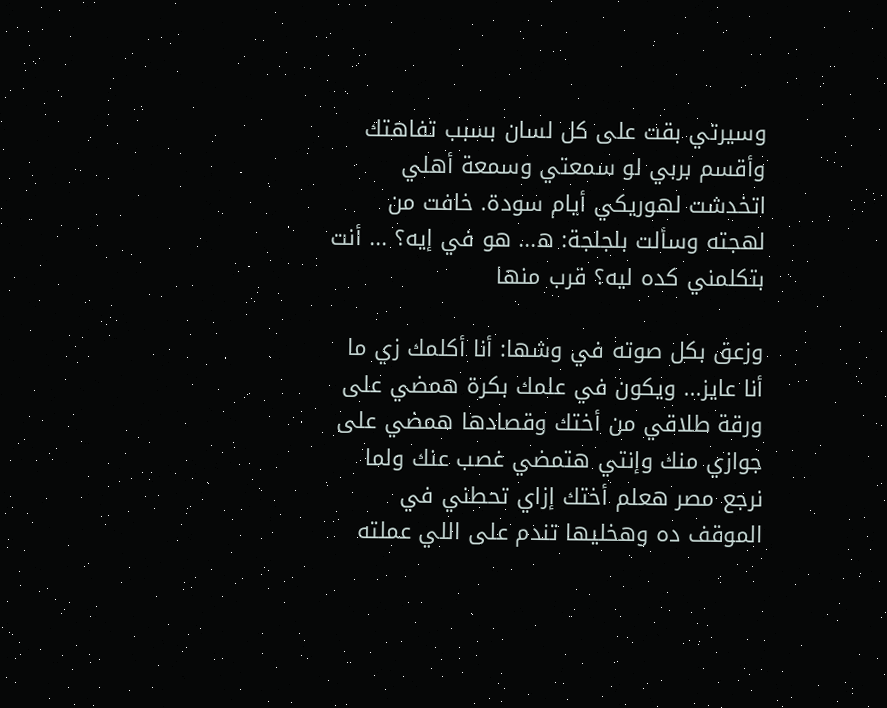وسيرتي بقت على كل لسان بسبب تفاهتك وأقسم بربي لو سمعتي وسمعة أهلي اتخدشت لهوريكي أيام سودة. خافت من لهجته وسألت بلجلجة: ه... هو في إيه؟ ... أنت بتكلمني كده ليه؟ قرب منها

وزعق بكل صوته في وشها: أنا أكلمك زي ما أنا عايز... ويكون في علمك بكرة همضي على ورقة طلاقي من أختك وقصادها همضي على جوازي منك وإنتي هتمضي غصب عنك ولما نرجع مصر هعلم أختك إزاي تحطني في الموقف ده وهخليها تندم على اللي عملته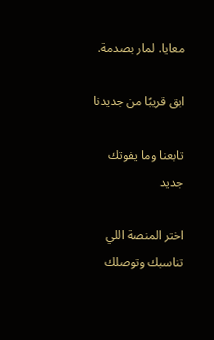معايا. لمار بصدمة.

ابق قريبًا من جديدنا

تابعنا وما يفوتك جديد

اختر المنصة اللي تناسبك وتوصلك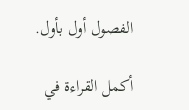الفصول أول بأول.

أكمل القراءة في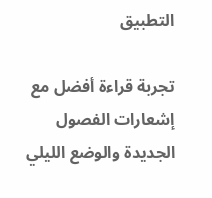التطبيق

تجربة قراءة أفضل مع إشعارات الفصول الجديدة والوضع الليلي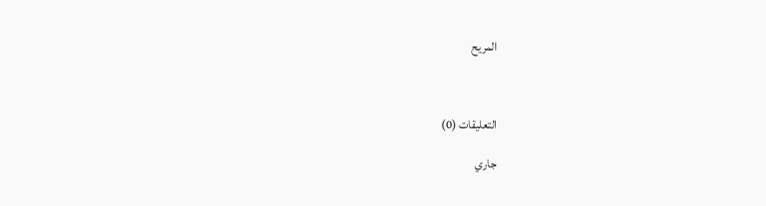المريح



التعليقات (0)

جاري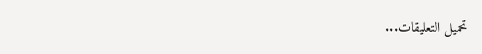تحميل التعليقات...